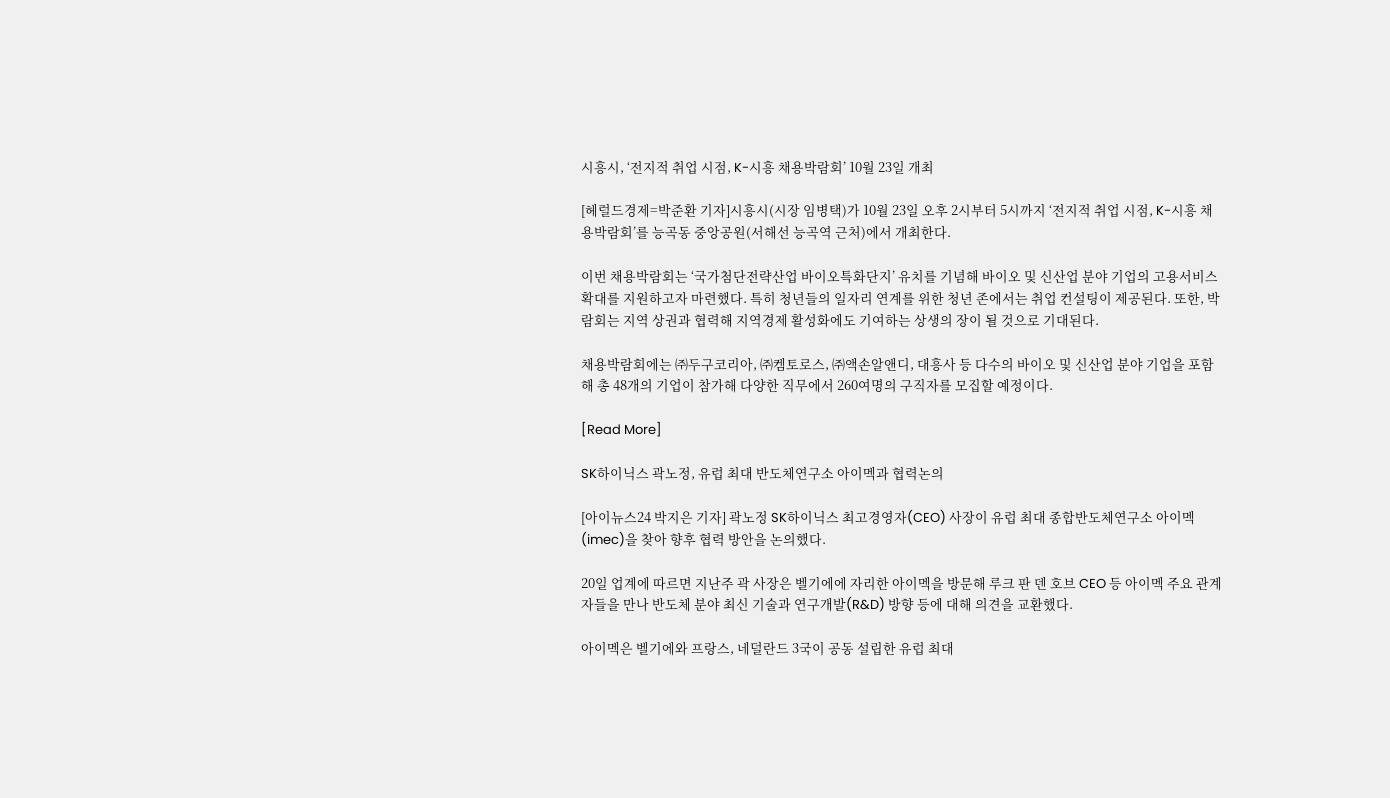시흥시, ‘전지적 취업 시점, K-시흥 채용박람회’ 10월 23일 개최

[헤럴드경제=박준환 기자]시흥시(시장 임병택)가 10월 23일 오후 2시부터 5시까지 ‘전지적 취업 시점, K-시흥 채용박람회’를 능곡동 중앙공원(서해선 능곡역 근처)에서 개최한다.

이번 채용박람회는 ‘국가첨단전략산업 바이오특화단지’ 유치를 기념해 바이오 및 신산업 분야 기업의 고용서비스 확대를 지원하고자 마련했다. 특히 청년들의 일자리 연계를 위한 청년 존에서는 취업 컨설팅이 제공된다. 또한, 박람회는 지역 상권과 협력해 지역경제 활성화에도 기여하는 상생의 장이 될 것으로 기대된다.

채용박람회에는 ㈜두구코리아, ㈜켐토로스, ㈜액손알앤디, 대흥사 등 다수의 바이오 및 신산업 분야 기업을 포함해 총 48개의 기업이 참가해 다양한 직무에서 260여명의 구직자를 모집할 예정이다.

[Read More]

SK하이닉스 곽노정, 유럽 최대 반도체연구소 아이멕과 협력논의

[아이뉴스24 박지은 기자] 곽노정 SK하이닉스 최고경영자(CEO) 사장이 유럽 최대 종합반도체연구소 아이멕(imec)을 찾아 향후 협력 방안을 논의했다.

20일 업계에 따르면 지난주 곽 사장은 벨기에에 자리한 아이멕을 방문해 루크 판 덴 호브 CEO 등 아이멕 주요 관계자들을 만나 반도체 분야 최신 기술과 연구개발(R&D) 방향 등에 대해 의견을 교환했다.

아이멕은 벨기에와 프랑스, 네덜란드 3국이 공동 설립한 유럽 최대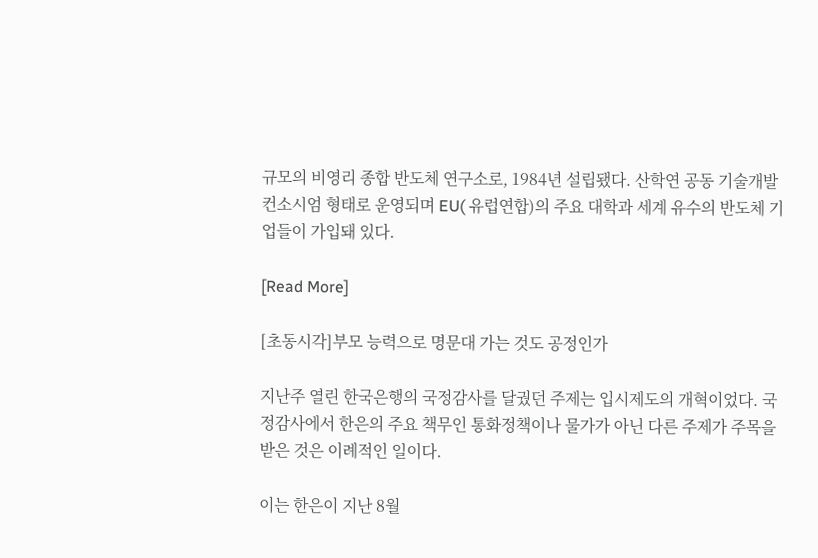규모의 비영리 종합 반도체 연구소로, 1984년 설립됐다. 산학연 공동 기술개발 컨소시엄 형태로 운영되며 EU( 유럽연합)의 주요 대학과 세계 유수의 반도체 기업들이 가입돼 있다.

[Read More]

[초동시각]부모 능력으로 명문대 가는 것도 공정인가

지난주 열린 한국은행의 국정감사를 달궜던 주제는 입시제도의 개혁이었다. 국정감사에서 한은의 주요 책무인 통화정책이나 물가가 아닌 다른 주제가 주목을 받은 것은 이례적인 일이다.

이는 한은이 지난 8월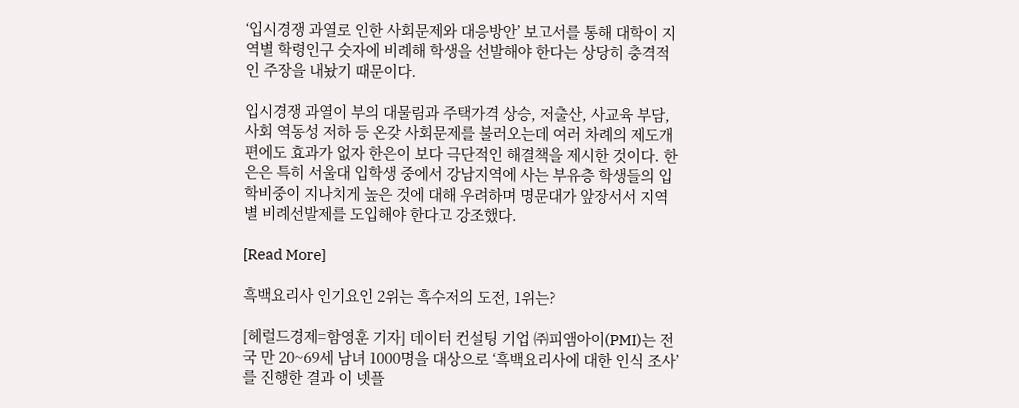‘입시경쟁 과열로 인한 사회문제와 대응방안’ 보고서를 통해 대학이 지역별 학령인구 숫자에 비례해 학생을 선발해야 한다는 상당히 충격적인 주장을 내놨기 때문이다.

입시경쟁 과열이 부의 대물림과 주택가격 상승, 저출산, 사교육 부담, 사회 역동성 저하 등 온갖 사회문제를 불러오는데 여러 차례의 제도개편에도 효과가 없자 한은이 보다 극단적인 해결책을 제시한 것이다. 한은은 특히 서울대 입학생 중에서 강남지역에 사는 부유층 학생들의 입학비중이 지나치게 높은 것에 대해 우려하며 명문대가 앞장서서 지역별 비례선발제를 도입해야 한다고 강조했다.

[Read More]

흑백요리사 인기요인 2위는 흑수저의 도전, 1위는?

[헤럴드경제=함영훈 기자] 데이터 컨설팅 기업 ㈜피앰아이(PMI)는 전국 만 20~69세 남녀 1000명을 대상으로 ‘흑백요리사에 대한 인식 조사’를 진행한 결과 이 넷플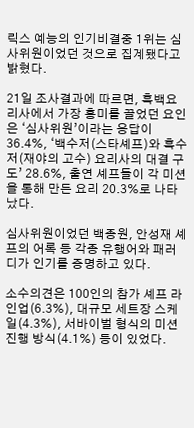릭스 예능의 인기비결중 1위는 심사위원이었던 것으로 집계됐다고 밝혔다.

21일 조사결과에 따르면, 흑백요리사에서 가장 흥미를 끌었던 요인은 ‘심사위원’이라는 응답이 36.4%, ‘백수저(스타셰프)와 흑수저(재야의 고수) 요리사의 대결 구도’ 28.6%, 출연 셰프들이 각 미션을 통해 만든 요리 20.3%로 나타났다.

심사위원이었던 백종원, 안성재 셰프의 어록 등 각종 유행어와 패러디가 인기를 증명하고 있다.

소수의견은 100인의 참가 셰프 라인업(6.3%), 대규모 세트장 스케일(4.3%), 서바이벌 형식의 미션 진행 방식(4.1%) 등이 있었다.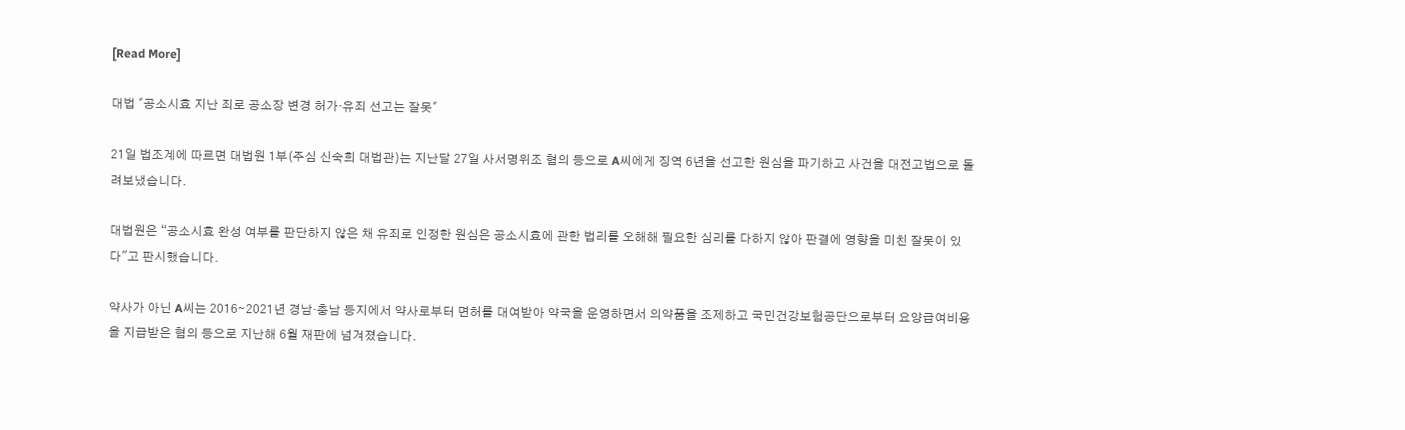[Read More]

대법 ʺ공소시효 지난 죄로 공소장 변경 허가·유죄 선고는 잘못ʺ

21일 법조계에 따르면 대법원 1부(주심 신숙희 대법관)는 지난달 27일 사서명위조 혐의 등으로 A씨에게 징역 6년을 선고한 원심을 파기하고 사건을 대전고법으로 돌려보냈습니다.

대법원은 “공소시효 완성 여부를 판단하지 않은 채 유죄로 인정한 원심은 공소시효에 관한 법리를 오해해 필요한 심리를 다하지 않아 판결에 영향을 미친 잘못이 있다"고 판시했습니다.

약사가 아닌 A씨는 2016∼2021년 경남·충남 등지에서 약사로부터 면허를 대여받아 약국을 운영하면서 의약품을 조제하고 국민건강보험공단으로부터 요양급여비용을 지급받은 혐의 등으로 지난해 6월 재판에 넘겨졌습니다.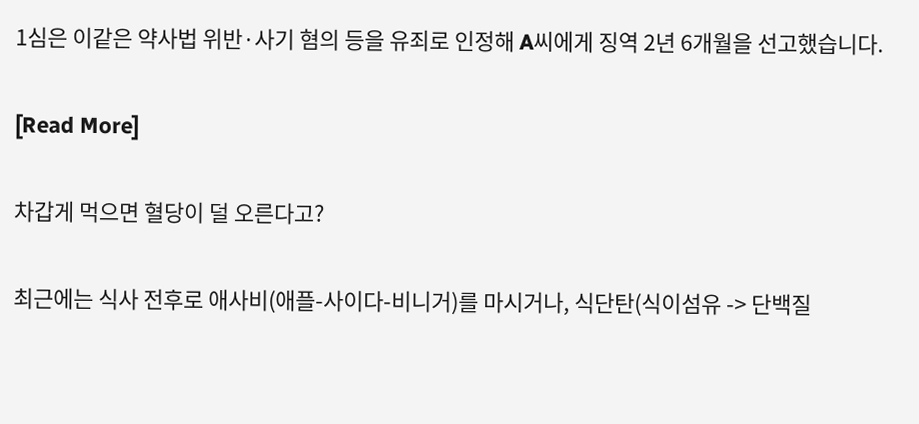1심은 이같은 약사법 위반·사기 혐의 등을 유죄로 인정해 A씨에게 징역 2년 6개월을 선고했습니다.

[Read More]

차갑게 먹으면 혈당이 덜 오른다고?

최근에는 식사 전후로 애사비(애플-사이다-비니거)를 마시거나, 식단탄(식이섬유 -> 단백질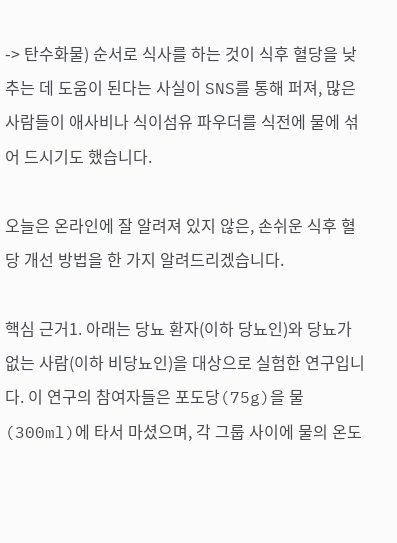-> 탄수화물) 순서로 식사를 하는 것이 식후 혈당을 낮추는 데 도움이 된다는 사실이 SNS를 통해 퍼져, 많은 사람들이 애사비나 식이섬유 파우더를 식전에 물에 섞어 드시기도 했습니다.

오늘은 온라인에 잘 알려져 있지 않은, 손쉬운 식후 혈당 개선 방법을 한 가지 알려드리겠습니다.

핵심 근거1. 아래는 당뇨 환자(이하 당뇨인)와 당뇨가 없는 사람(이하 비당뇨인)을 대상으로 실험한 연구입니다. 이 연구의 참여자들은 포도당(75g)을 물(300ml)에 타서 마셨으며, 각 그룹 사이에 물의 온도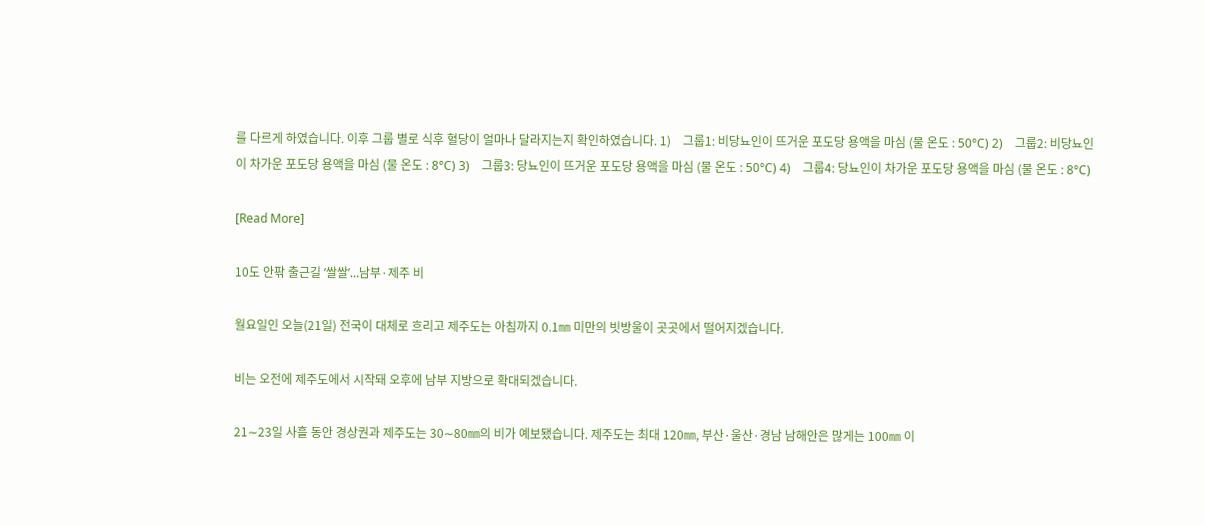를 다르게 하였습니다. 이후 그룹 별로 식후 혈당이 얼마나 달라지는지 확인하였습니다. 1)    그룹1: 비당뇨인이 뜨거운 포도당 용액을 마심 (물 온도 : 50°C) 2)    그룹2: 비당뇨인이 차가운 포도당 용액을 마심 (물 온도 : 8°C) 3)    그룹3: 당뇨인이 뜨거운 포도당 용액을 마심 (물 온도 : 50°C) 4)    그룹4: 당뇨인이 차가운 포도당 용액을 마심 (물 온도 : 8°C)

[Read More]

10도 안팎 출근길 ʹ쌀쌀ʹ…남부·제주 비

월요일인 오늘(21일) 전국이 대체로 흐리고 제주도는 아침까지 0.1㎜ 미만의 빗방울이 곳곳에서 떨어지겠습니다.

비는 오전에 제주도에서 시작돼 오후에 남부 지방으로 확대되겠습니다.

21∼23일 사흘 동안 경상권과 제주도는 30∼80㎜의 비가 예보됐습니다. 제주도는 최대 120㎜, 부산·울산·경남 남해안은 많게는 100㎜ 이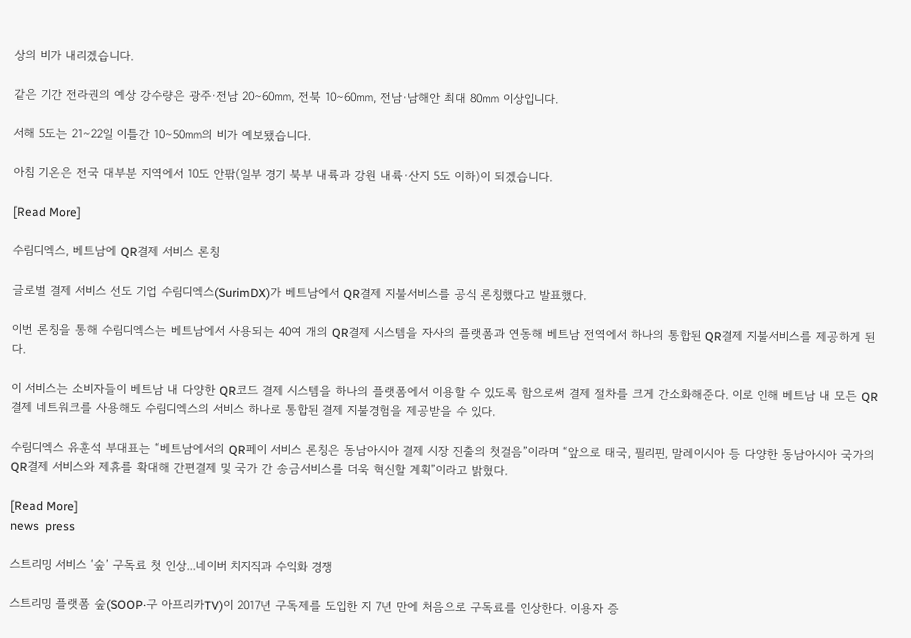상의 비가 내리겠습니다.

같은 기간 전라권의 예상 강수량은 광주·전남 20∼60㎜, 전북 10∼60㎜, 전남·남해안 최대 80㎜ 이상입니다.

서해 5도는 21∼22일 이틀간 10∼50㎜의 비가 예보됐습니다.

아침 기온은 전국 대부분 지역에서 10도 안팎(일부 경기 북부 내륙과 강원 내륙·산지 5도 이하)이 되겠습니다.

[Read More]

수림디엑스, 베트남에 QR결제 서비스 론칭

글로벌 결제 서비스 선도 기업 수림디엑스(SurimDX)가 베트남에서 QR결제 지불서비스를 공식 론칭했다고 발표했다.

이번 론칭을 통해 수림디엑스는 베트남에서 사용되는 40여 개의 QR결제 시스템을 자사의 플랫폼과 연동해 베트남 전역에서 하나의 통합된 QR결제 지불서비스를 제공하게 된다.

이 서비스는 소비자들이 베트남 내 다양한 QR코드 결제 시스템을 하나의 플랫폼에서 이용할 수 있도록 함으로써 결제 절차를 크게 간소화해준다. 이로 인해 베트남 내 모든 QR결제 네트워크를 사용해도 수림디엑스의 서비스 하나로 통합된 결제 지불경험을 제공받을 수 있다.

수림디엑스 유훈석 부대표는 “베트남에서의 QR페이 서비스 론칭은 동남아시아 결제 시장 진출의 첫걸음”이라며 “앞으로 태국, 필리핀, 말레이시아 등 다양한 동남아시아 국가의 QR결제 서비스와 제휴를 확대해 간편결제 및 국가 간 송금서비스를 더욱 혁신할 계획”이라고 밝혔다.

[Read More]
news  press

스트리밍 서비스 ‘숲’ 구독료 첫 인상...네이버 치지직과 수익화 경쟁

스트리밍 플랫폼 숲(SOOP·구 아프리카TV)이 2017년 구독제를 도입한 지 7년 만에 처음으로 구독료를 인상한다. 이용자 증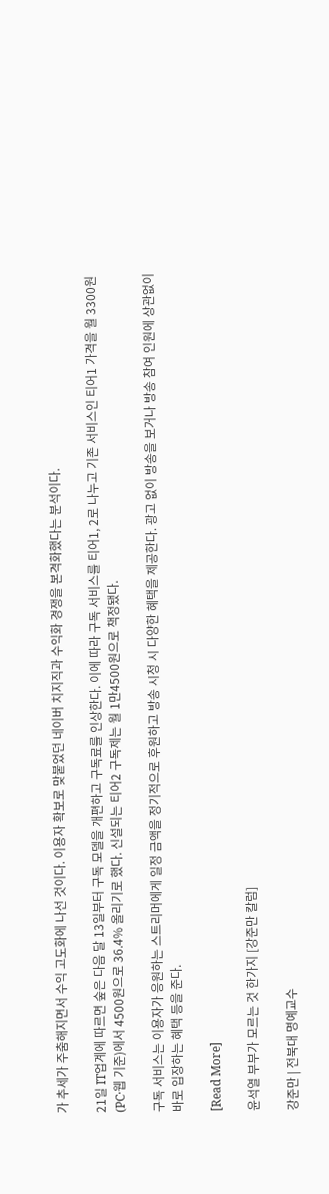가 추세가 주춤해지면서 수익 고도화에 나선 것이다. 이용자 확보로 맞붙었던 네이버 치지직과 수익화 경쟁을 본격화했다는 분석이다.

21일 IT업계에 따르면 숲은 다음 달 13일부터 구독 모델을 개편하고 구독료를 인상한다. 이에 따라 구독 서비스를 티어1, 2로 나누고 기존 서비스인 티어1 가격을 월 3300원(PC·웹 기준)에서 4500원으로 36.4% 올리기로 했다. 신설되는 티어2 구독제는 월 1만4500원으로 책정됐다.

구독 서비스는 이용자가 응원하는 스트리머에게 일정 금액을 정기적으로 후원하고 방송 시청 시 다양한 혜택을 제공한다. 광고 없이 방송을 보거나 방송 참여 인원에 상관없이 바로 입장하는 혜택 등을 준다.

[Read More]

윤석열 부부가 모르는 것 한가지 [강준만 칼럼]

강준만 | 전북대 명예교수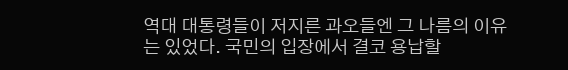역대 대통령들이 저지른 과오들엔 그 나름의 이유는 있었다. 국민의 입장에서 결코 용납할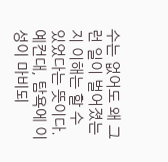수는 없어도 왜 그런 일이 벌어졌는지 이해는 할 수 있었다는 뜻이다. 예컨대, 탐욕에 이성이 마비되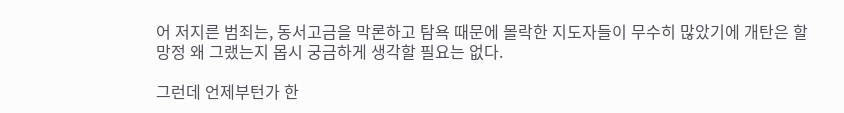어 저지른 범죄는, 동서고금을 막론하고 탐욕 때문에 몰락한 지도자들이 무수히 많았기에 개탄은 할망정 왜 그랬는지 몹시 궁금하게 생각할 필요는 없다.

그런데 언제부턴가 한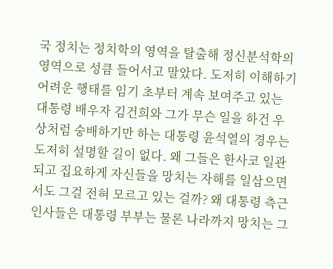국 정치는 정치학의 영역을 탈출해 정신분석학의 영역으로 성큼 들어서고 말았다. 도저히 이해하기 어려운 행태를 임기 초부터 계속 보여주고 있는 대통령 배우자 김건희와 그가 무슨 일을 하건 우상처럼 숭배하기만 하는 대통령 윤석열의 경우는 도저히 설명할 길이 없다. 왜 그들은 한사코 일관되고 집요하게 자신들을 망치는 자해를 일삼으면서도 그걸 전혀 모르고 있는 걸까? 왜 대통령 측근 인사들은 대통령 부부는 물론 나라까지 망치는 그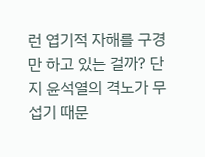런 엽기적 자해를 구경만 하고 있는 걸까? 단지 윤석열의 격노가 무섭기 때문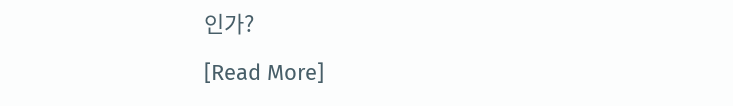인가?

[Read More]